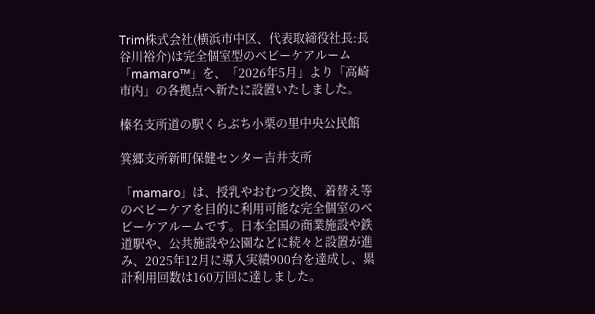Trim株式会社(横浜市中区、代表取締役社長:長谷川裕介)は完全個室型のベビーケアルーム「mamaro™」を、「2026年5月」より「高崎市内」の各拠点へ新たに設置いたしました。

榛名支所道の駅くらぶち小栗の里中央公民館

箕郷支所新町保健センター吉井支所

「mamaro」は、授乳やおむつ交換、着替え等のベビーケアを目的に利用可能な完全個室のベビーケアルームです。日本全国の商業施設や鉄道駅や、公共施設や公園などに続々と設置が進み、2025年12月に導入実績900台を達成し、累計利用回数は160万回に達しました。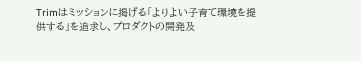Trimはミッションに掲げる「よりよい子育て環境を提供する」を追求し、プロダクトの開発及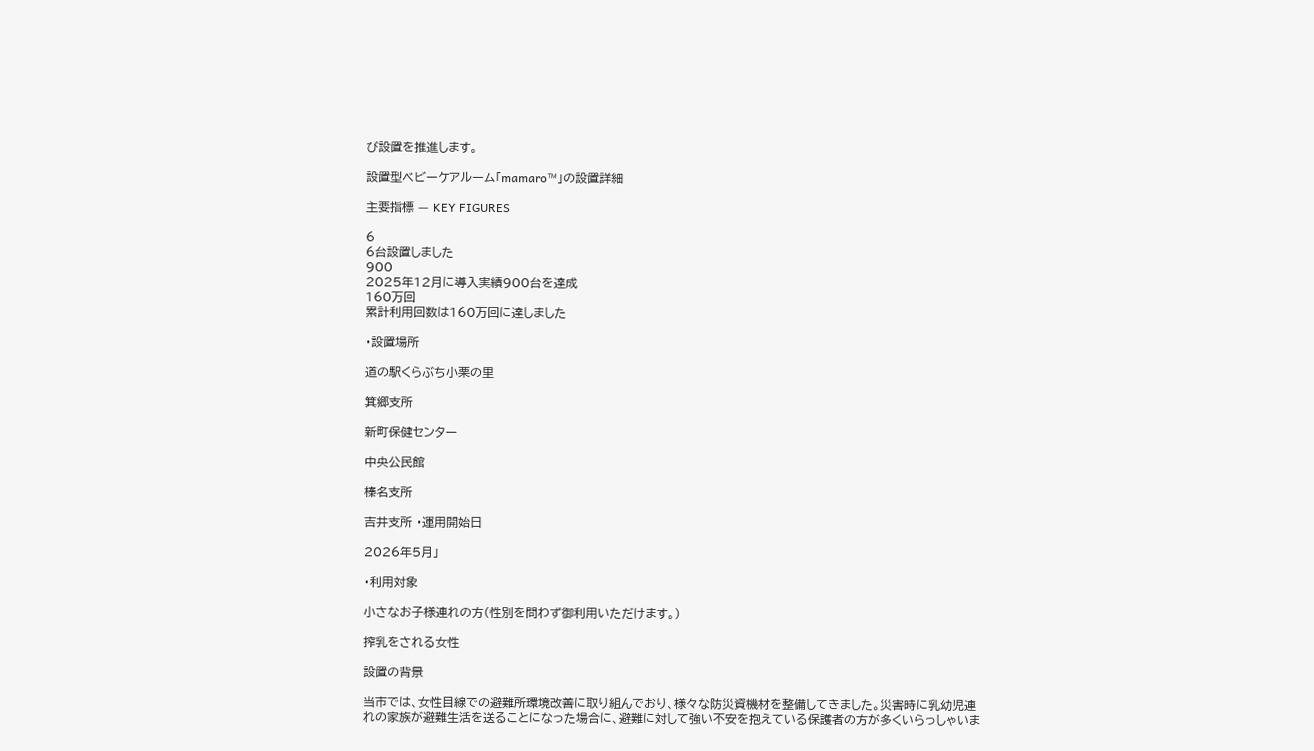び設置を推進します。

設置型ベビーケアルーム「mamaro™」の設置詳細

主要指標 — KEY FIGURES

6
6台設置しました
900
2025年12月に導入実績900台を達成
160万回
累計利用回数は160万回に達しました

・設置場所

道の駅くらぶち小栗の里

箕郷支所

新町保健センター

中央公民館

榛名支所

吉井支所 ・運用開始日

2026年5月」

・利用対象

小さなお子様連れの方(性別を問わず御利用いただけます。)

搾乳をされる女性

設置の背景

当市では、女性目線での避難所環境改善に取り組んでおり、様々な防災資機材を整備してきました。災害時に乳幼児連れの家族が避難生活を送ることになった場合に、避難に対して強い不安を抱えている保護者の方が多くいらっしゃいま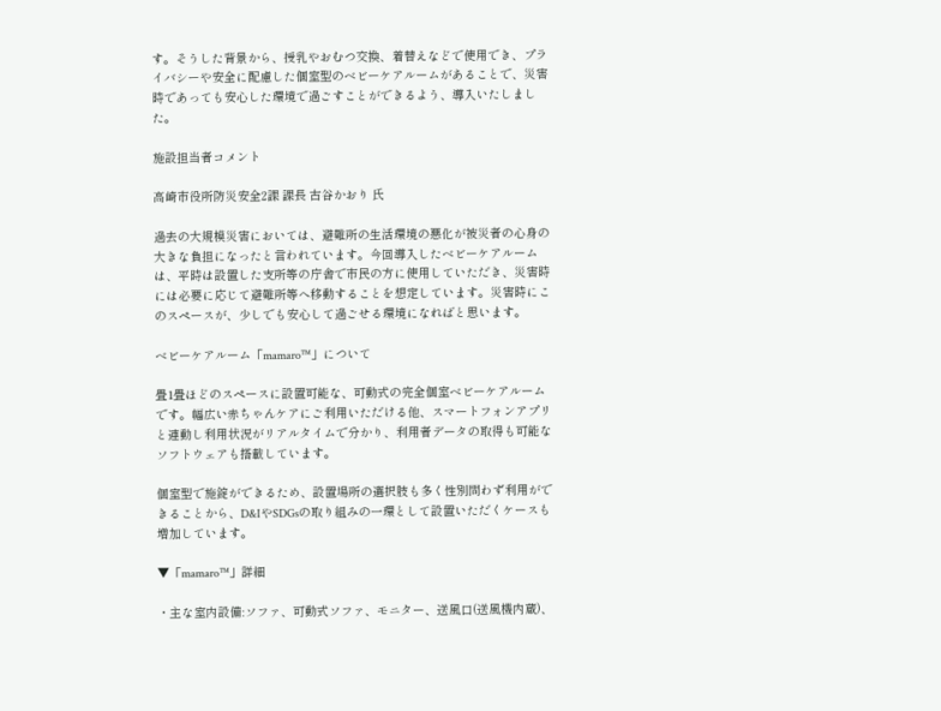す。そうした背景から、授乳やおむつ交換、着替えなどで使用でき、プライバシーや安全に配慮した個室型のベビーケアルームがあることで、災害時であっても安心した環境で過ごすことができるよう、導入いたしました。

施設担当者コメント

高崎市役所防災安全2課 課長 古谷かおり 氏

過去の大規模災害においては、避難所の生活環境の悪化が被災者の心身の大きな負担になったと言われています。今回導入したベビーケアルームは、平時は設置した支所等の庁舎で市民の方に使用していただき、災害時には必要に応じて避難所等へ移動することを想定しています。災害時にこのスペースが、少しでも安心して過ごせる環境になればと思います。

ベビーケアルーム「mamaro™」について

畳1畳ほどのスペースに設置可能な、可動式の完全個室ベビーケアルームです。幅広い赤ちゃんケアにご利用いただける他、スマートフォンアプリと連動し利用状況がリアルタイムで分かり、利用者データの取得も可能なソフトウェアも搭載しています。

個室型で施錠ができるため、設置場所の選択肢も多く性別問わず利用ができることから、D&IやSDGsの取り組みの一環として設置いただくケースも増加しています。

▼「mamaro™」詳細

・主な室内設備:ソファ、可動式ソファ、モニター、送風口(送風機内蔵)、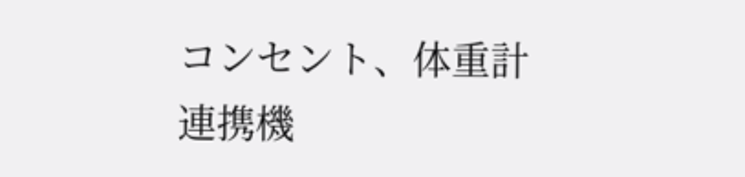コンセント、体重計連携機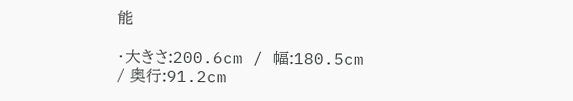能

・大きさ:200.6cm / 幅:180.5cm / 奥行:91.2cm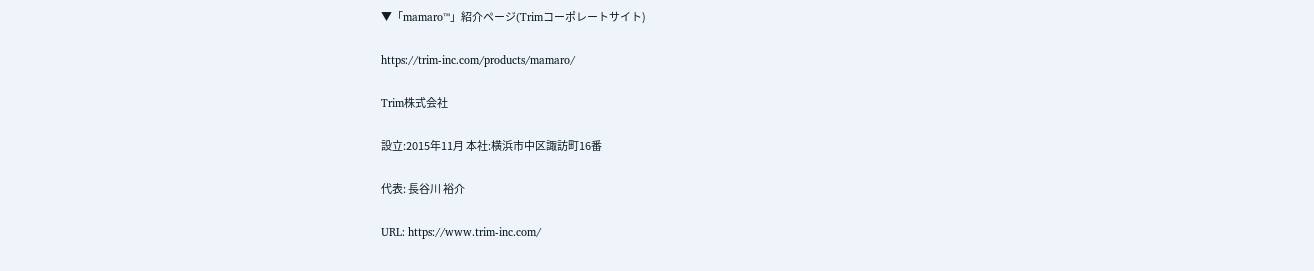▼「mamaro™」紹介ページ(Trimコーポレートサイト)

https://trim-inc.com/products/mamaro/

Trim株式会社

設立:2015年11月 本社:横浜市中区諏訪町16番

代表: 長谷川 裕介

URL: https://www.trim-inc.com/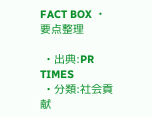FACT BOX ・ 要点整理

  • 出典:PR TIMES
  • 分類:社会貢献